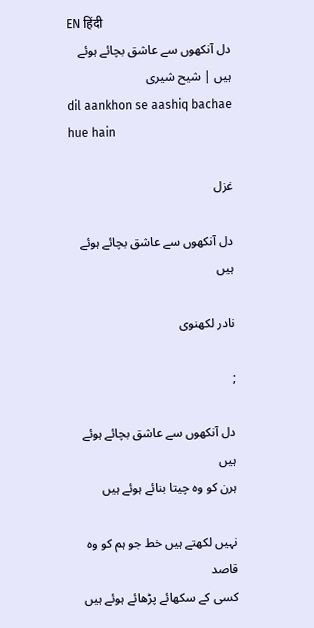EN हिंदी
دل آنکھوں سے عاشق بچائے ہوئے ہیں | شیح شیری
dil aankhon se aashiq bachae hue hain

غزل

دل آنکھوں سے عاشق بچائے ہوئے ہیں

نادر لکھنوی

;

دل آنکھوں سے عاشق بچائے ہوئے ہیں
ہرن کو وہ چیتا بنائے ہوئے ہیں

نہیں لکھتے ہیں خط جو ہم کو وہ قاصد
کسی کے سکھائے پڑھائے ہوئے ہیں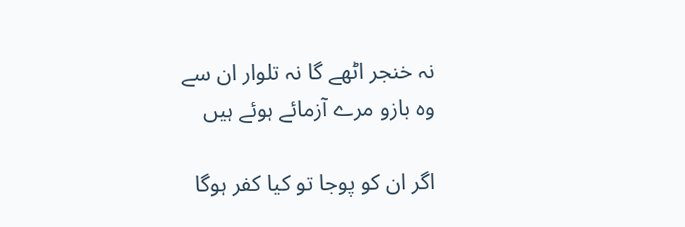نہ خنجر اٹھے گا نہ تلوار ان سے
وہ بازو مرے آزمائے ہوئے ہیں

اگر ان کو پوجا تو کیا کفر ہوگا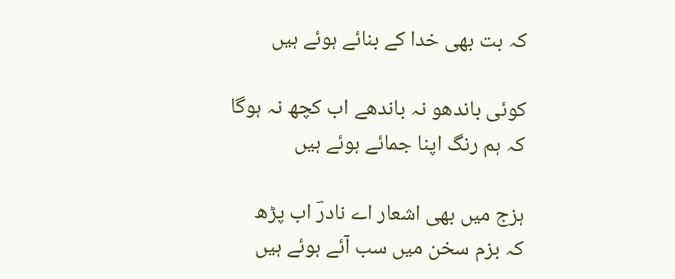کہ بت بھی خدا کے بنائے ہوئے ہیں

کوئی باندھو نہ باندھے اب کچھ نہ ہوگا
کہ ہم رنگ اپنا جمائے ہوئے ہیں

ہزج میں بھی اشعار اے نادرؔ اب پڑھ
کہ بزم سخن میں سب آئے ہوئے ہیں